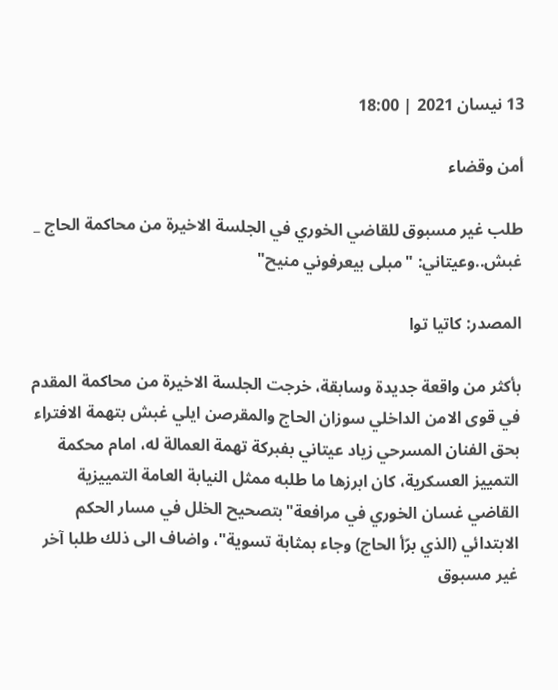13 نيسان 2021 | 18:00

أمن وقضاء

طلب غير مسبوق للقاضي الخوري في الجلسة الاخيرة من محاكمة الحاج _ غبش..وعيتاني: "مبلى بيعرفوني منيح"

المصدر: كاتيا توا

بأكثر من واقعة جديدة وسابقة، خرجت الجلسة الاخيرة من محاكمة المقدم في قوى الامن الداخلي سوزان الحاج والمقرصن ايلي غبش بتهمة الافتراء بحق الفنان المسرحي زياد عيتاني بفبركة تهمة العمالة له، امام محكمة التمييز العسكرية، كان ابرزها ما طلبه ممثل النيابة العامة التمييزية القاضي غسان الخوري في مرافعة"بتصحيح الخلل في مسار الحكم الابتدائي (الذي برّأ الحاج) وجاء بمثابة تسوية"، واضاف الى ذلك طلبا آخر غير مسبوق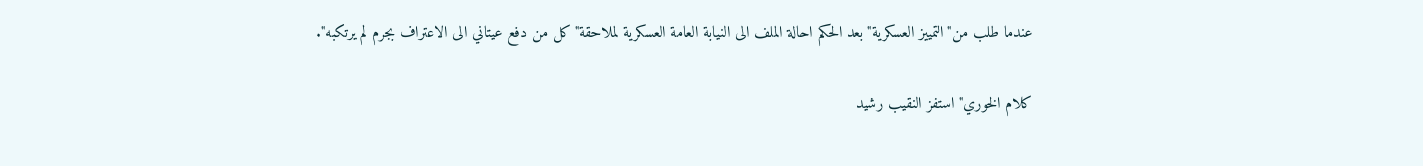عندما طلب من"التمييز العسكرية"بعد الحكم احالة الملف الى النيابة العامة العسكرية لملاحقة"كل من دفع عيتاني الى الاعتراف بجرم لم يرتكبه".

كلام الخوري"استفز النقيب رشيد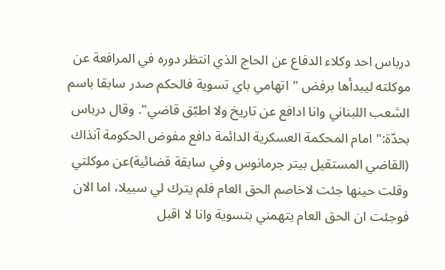درباس احد وكلاء الدفاع عن الحاج الذي انتظر دوره في المرافعة عن موكلته ليبدأها برفض "اتهامي باي تسوية فالحكم صدر سابقا باسم الشعب اللبناني وانا ادافع عن تاريخ ولا اطبّق قاضي". وقال درباس بحدّة:" امام المحكمة العسكرية الدائمة دافع مفوض الحكومة آنذاك (القاضي المستقيل بيتر جرمانوس وفي سابقة قضائية)عن موكلتي وقلت حينها جئت لاخاصم الحق العام فلم يترك لي سبيلا، اما الان فوجئت ان الحق العام يتهمني بتسوية وانا لا اقبل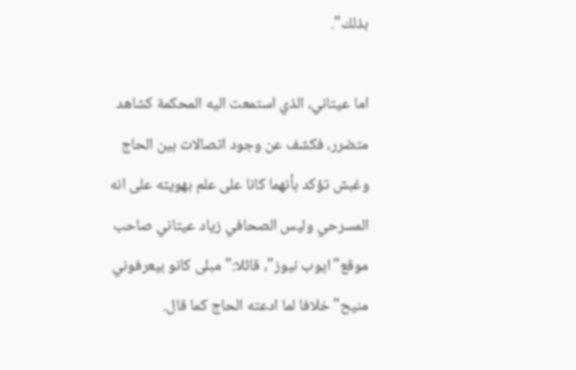بذلك".

اما عيتاني، الذي استمعت اليه المحكمة كشاهد متضرر، فكشف عن وجود اتصالات بين الحاج وغبش تؤكد بأنهما كانا على علم بهويته على انه المسرحي وليس الصحافي زياد عيتاني صاحب موقع"ايوب نيوز"، قائلا:" مبلى كانو بيعرفوني منيح" خلافا لما ادعته الحاج كما قال.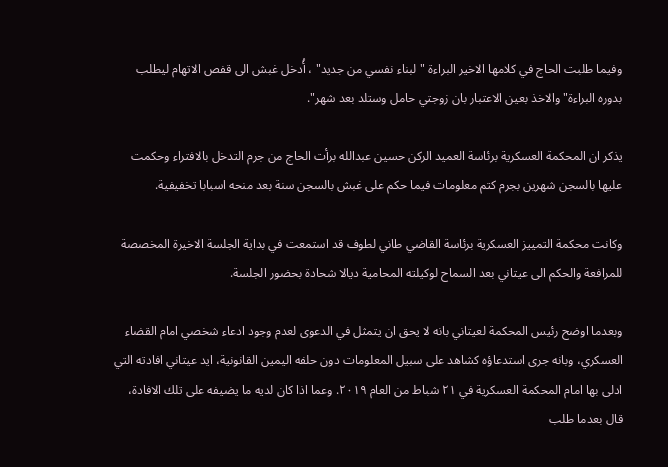وفيما طلبت الحاج في كلامها الاخير البراءة "لبناء نفسي من جديد" ، أُدخل غبش الى قفص الاتهام ليطلب بدوره البراءة"والاخذ بعين الاعتبار بان زوجتي حامل وستلد بعد شهر".

يذكر ان المحكمة العسكرية برئاسة العميد الركن حسين عبدالله برأت الحاج من جرم التدخل بالافتراء وحكمت عليها بالسجن شهرين بجرم كتم معلومات فيما حكم على غبش بالسجن سنة بعد منحه اسبابا تخفيفية.

وكانت محكمة التمييز العسكرية برئاسة القاضي طاني لطوف قد استمعت في بداية الجلسة الاخيرة المخصصة للمرافعة والحكم الى عيتاني بعد السماح لوكيلته المحامية ديالا شحادة بحضور الجلسة.

وبعدما اوضح رئيس المحكمة لعيتاني بانه لا يحق ان يتمثل في الدعوى لعدم وجود ادعاء شخصي امام القضاء العسكري، وبانه جرى استدعاؤه كشاهد على سبيل المعلومات دون حلفه اليمين القانونية، ايد عيتاني افادته التي ادلى بها امام المحكمة العسكرية في ٢١ شباط من العام ٢٠١٩. وعما اذا كان لديه ما يضيفه على تلك الافادة، قال بعدما طلب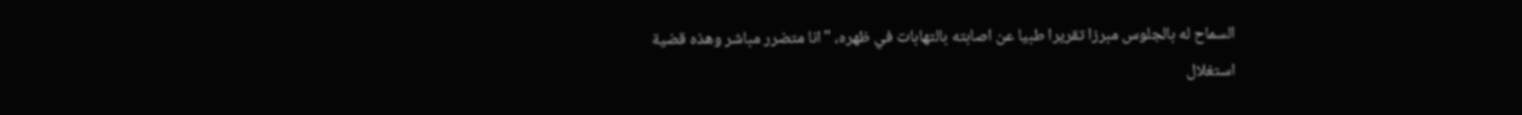السماح له بالجلوس مبرزا تقريرا طبيا عن اصابته بالتهابات في ظهره، "انا متضرر مباشر وهذه قضية استغلال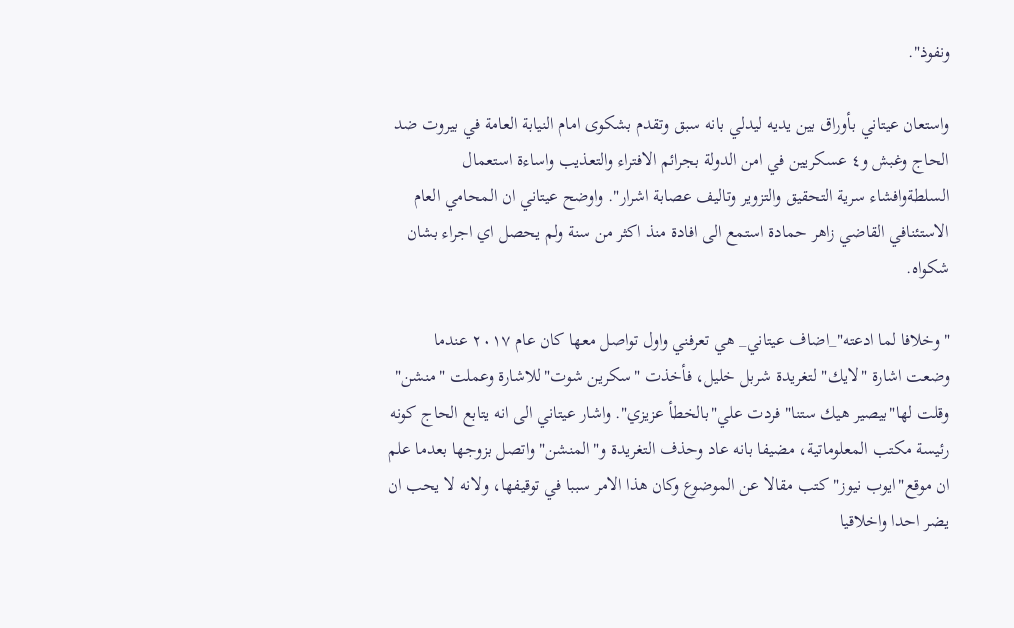ونفوذ".

واستعان عيتاني بأوراق بين يديه ليدلي بانه سبق وتقدم بشكوى امام النيابة العامة في بيروت ضد الحاج وغبش و٤ عسكريين في امن الدولة بجرائم الافتراء والتعذيب واساءة استعمال السلطةوافشاء سرية التحقيق والتزوير وتاليف عصابة اشرار". واوضح عيتاني ان المحامي العام الاستئنافي القاضي زاهر حمادة استمع الى افادة منذ اكثر من سنة ولم يحصل اي اجراء بشان شكواه.

"وخلافا لما ادعته"_اضاف عيتاني_ هي تعرفني واول تواصل معها كان عام ٢٠١٧ عندما وضعت اشارة "لايك" لتغريدة شربل خليل، فأخذت "سكرين شوت"للاشارة وعملت "منشن" وقلت لها"بيصير هيك ستنا" فردت علي"بالخطأ عزيزي". واشار عيتاني الى انه يتابع الحاج كونه رئيسة مكتب المعلوماتية، مضيفا بانه عاد وحذف التغريدة و"المنشن" واتصل بزوجها بعدما علم ان موقع"ايوب نيوز" كتب مقالا عن الموضوع وكان هذا الامر سببا في توقيفها، ولانه لا يحب ان يضر احدا واخلاقيا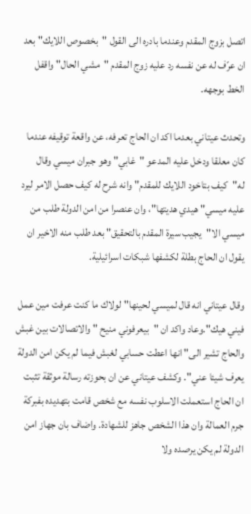اتصل بزوج المقدم وعندما بادره الى القول "بخصوص اللايك" بعد ان عرّف له عن نفسه رد عليه زوج المقدم "مشي الحال" واقفل الخط بوجهه.

وتحدث عيتاني بعدما اكد ان الحاج تعرفه، عن واقعة توقيفه عندما كان معلقا ودخل عليه المدعو "غابي" وهو جبران ميسي وقال له"كيف بتاخود اللايك للمقدم" وانه شرح له كيف حصل الامر ليرد عليه ميسي" هيدي هديتها"، وان عنصرا من امن الدولة طلب من ميسي الا"يجيب سيرة المقدم بالتحقيق" بعد طلب منه الاخير ان يقول ان الحاج بطلة لكشفها شبكات اسرائيلية.

وقال عيتاني انه قال لميسي لحينها" لولاك ما كنت عرفت مين عمل فيني هيك".وعاد واكد ان "بيعرفوني منيح " والاتصالات بين غبش والحاج تشير الى" انها اعطت حسابي لغبش فيما لم يكن امن الدولة يعرف شيئا عني". وكشف عيتاني عن ان بحوزته رسالة موثقة تثبت ان الحاج استعملت الاسلوب نفسه مع شخص قامت بتهديده بفبركة جرم العمالة وان هذا الشخص جاهز للشهادة. واضاف بان جهاز امن الدولة لم يكن يرصده ولا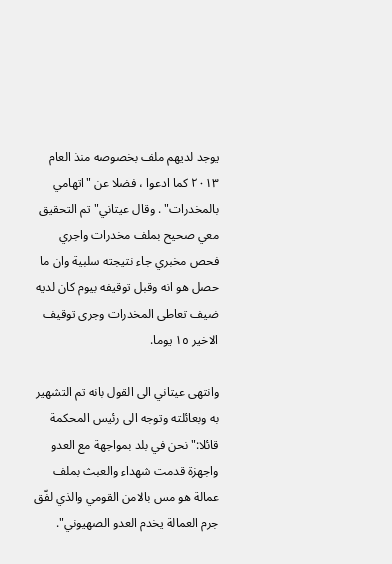يوجد لديهم ملف بخصوصه منذ العام ٢٠١٣ كما ادعوا ، فضلا عن "اتهامي بالمخدرات" . وقال عيتاني" تم التحقيق معي صحيح بملف مخدرات واجري فحص مخبري جاء نتيجته سلبية وان ما حصل هو انه وقبل توقيفه بيوم كان لديه ضيف تعاطى المخدرات وجرى توقيف الاخير ١٥ يوما.

وانتهى عيتاني الى القول بانه تم التشهير به وبعائلته وتوجه الى رئيس المحكمة قائلا:" نحن في بلد بمواجهة مع العدو واجهزة قدمت شهداء والعبث بملف عمالة هو مس بالامن القومي والذي لفّق جرم العمالة يخدم العدو الصهيوني".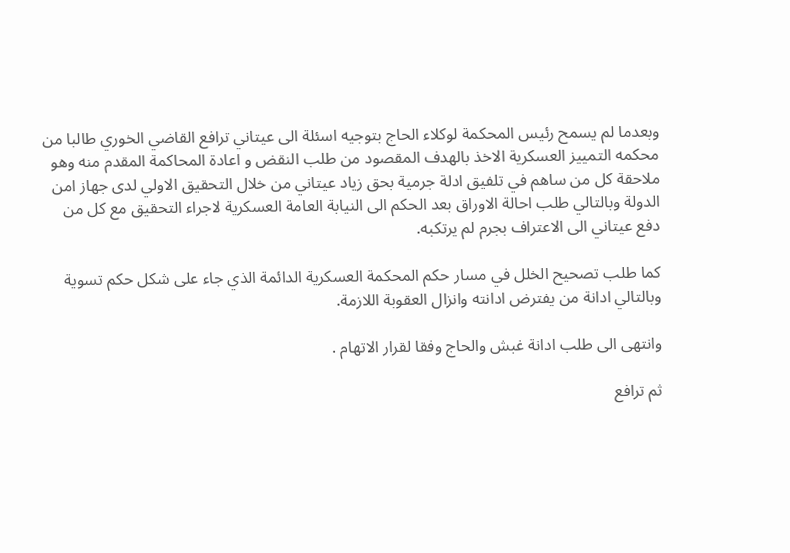وبعدما لم يسمح رئيس المحكمة لوكلاء الحاج بتوجيه اسئلة الى عيتاني ترافع القاضي الخوري طالبا من محكمه التمييز العسكرية الاخذ بالهدف المقصود من طلب النقض و اعادة المحاكمة المقدم منه وهو ملاحقة كل من ساهم في تلفيق ادلة جرمية بحق زياد عيتاني من خلال التحقيق الاولي لدى جهاز امن الدولة وبالتالي طلب احالة الاوراق بعد الحكم الى النيابة العامة العسكرية لاجراء التحقيق مع كل من دفع عيتاني الى الاعتراف بجرم لم يرتكبه.

كما طلب تصحيح الخلل في مسار حكم المحكمة العسكرية الدائمة الذي جاء على شكل حكم تسوية وبالتالي ادانة من يفترض ادانته وانزال العقوبة اللازمة.

وانتهى الى طلب ادانة غبش والحاج وفقا لقرار الاتهام .

ثم ترافع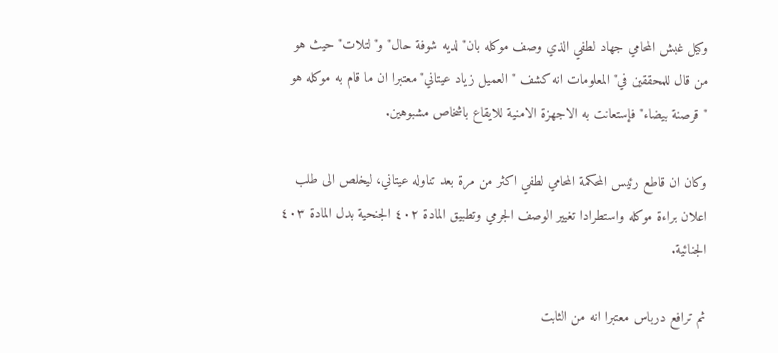وكيل غبش المحامي جهاد لطفي الذي وصف موكله بان" لديه شوفة حال" و"لتلات" حيث هو من قال للمحققين في"المعلومات انه كشف "العميل زياد عيتاني"معتبرا ان ما قام به موكله هو "قرصنة بيضاء" فإستعانت به الاجهزة الامنية للايقاع باشخاص مشبوهين.

وكان ان قاطع رئيس المحكمة المحامي لطفي اكثر من مرة بعد تناوله عيتاني، ليخلص الى طلب اعلان براءة موكله واستطرادا تغيير الوصف الجرمي وتطبيق المادة ٤٠٢ الجنحية بدل المادة ٤٠٣ الجنائية.

ثم ترافع درباس معتبرا انه من الثابت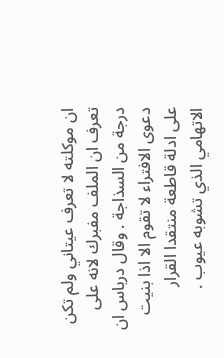ان موكلته لا تعرف عيتاني ولم تكن تعرف ان الملف مفبرك لانه على درجة من السذاجة . وقال درباس ان دعوى الافتراء لا تقوم الا اذا بنيت على ادلة قاطعة منتقدا القرار الاتهامي الذي تشوبه عيوب .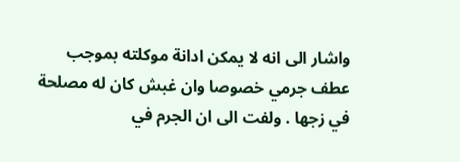واشار الى انه لا يمكن ادانة موكلته بموجب عطف جرمي خصوصا وان غبش كان له مصلحة في زجها . ولفت الى ان الجرم في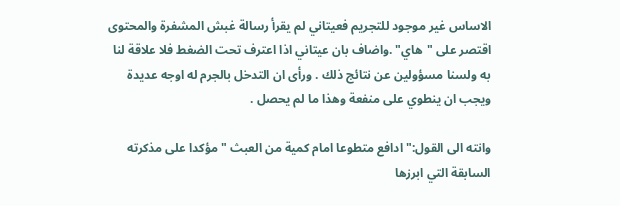الاساس غير موجود للتجريم فعيتاني لم يقرأ رسالة غبش المشفرة والمحتوى اقتصر على "هاي" .واضاف بان عيتاني اذا اعترف تحت الضغط فلا علاقة لنا به ولسنا مسؤولين عن نتائج ذلك . ورأى ان التدخل بالجرم له اوجه عديدة ويجب ان ينطوي على منفعة وهذا ما لم يحصل .

وانته الى القول:" ادافع متطوعا امام كمية من العبث " مؤكدا على مذكرته السابقة التي ابرزها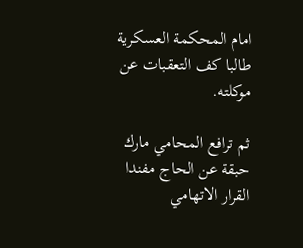امام المحكمة العسكرية طالبا كف التعقبات عن موكلته.

ثم ترافع المحامي مارك حبقة عن الحاج مفندا القرار الاتهامي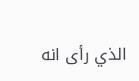الذي رأى انه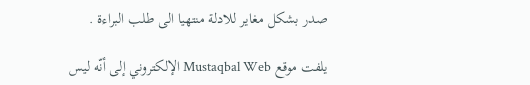صدر بشكل مغاير للادلة منتهيا الى طلب البراءة .

يلفت موقع Mustaqbal Web الإلكتروني إلى أنّه ليس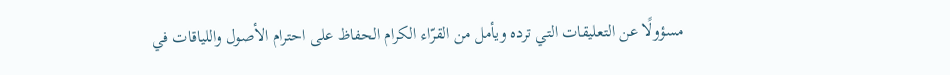مسؤولًا عن التعليقات التي ترده ويأمل من القرّاء الكرام الحفاظ على احترام الأصول واللياقات في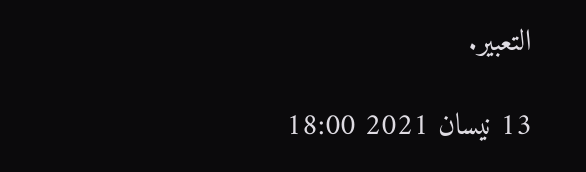التعبير.

13 نيسان 2021 18:00